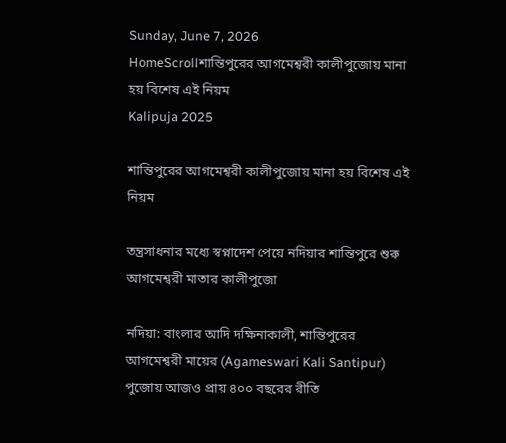Sunday, June 7, 2026
HomeScrollশান্তিপুরের আগমেশ্বরী কালীপুজোয় মানা হয় বিশেষ এই নিয়ম
Kalipuja 2025

শান্তিপুরের আগমেশ্বরী কালীপুজোয় মানা হয় বিশেষ এই নিয়ম

তন্ত্রসাধনার মধ্যে স্বপ্নাদেশ পেয়ে নদিয়ার শান্তিপুরে শুরু আগমেশ্বরী মাতার কালীপুজো

নদিয়া: বাংলার আদি দক্ষিনাকালী, শান্তিপুরের আগমেশ্বরী মায়ের (Agameswari Kali Santipur) পুজোয় আজও প্রায় ৪০০ বছরের রীতি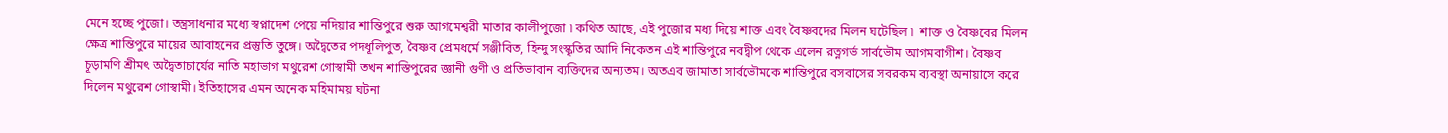মেনে হচ্ছে পুজো। তন্ত্রসাধনার মধ্যে স্বপ্নাদেশ পেয়ে নদিয়ার শান্তিপুরে শুরু আগমেশ্বরী মাতার কালীপুজো ৷ কথিত আছে, এই পুজোর মধ্য দিয়ে শাক্ত এবং বৈষ্ণবদের মিলন ঘটেছিল ৷  শাক্ত ও বৈষ্ণবের মিলন ক্ষেত্র শান্তিপুরে মায়ের আবাহনের প্রস্তুতি তুঙ্গে। অদ্বৈতের পদধূলিপুত, বৈষ্ণব প্রেমধর্মে সঞ্জীবিত, হিন্দু সংস্কৃতির আদি নিকেতন এই শান্তিপুরে নবদ্বীপ থেকে এলেন রত্নগর্ভ সার্বভৌম আগমবাগীশ। বৈষ্ণব চূড়ামণি শ্রীমৎ অদ্বৈতাচার্যের নাতি মহাভাগ মথুরেশ গোস্বামী তখন শাস্তিপুরের জ্ঞানী গুণী ও প্রতিভাবান ব্যক্তিদের অন্যতম। অতএব জামাতা সার্বভৌমকে শান্তিপুরে বসবাসের সবরকম ব্যবস্থা অনায়াসে করে দিলেন মথুরেশ গোস্বামী। ইতিহাসের এমন অনেক মহিমাময় ঘটনা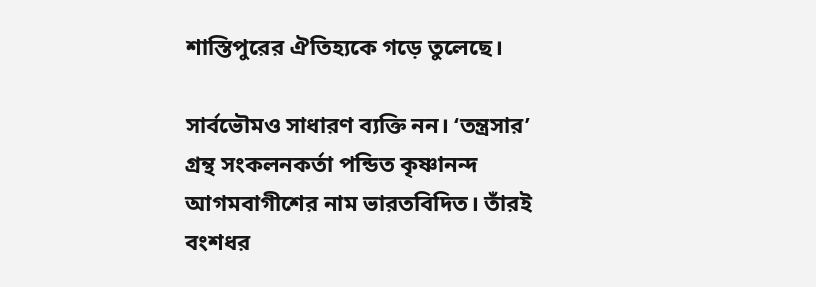শাস্তিপুরের ঐতিহ্যকে গড়ে তুলেছে।

সার্বভৌমও সাধারণ ব্যক্তি নন। ‘তন্ত্রসার’ গ্রন্থ সংকলনকর্তা পন্ডিত কৃষ্ণানন্দ আগমবাগীশের নাম ভারতবিদিত। তাঁরই বংশধর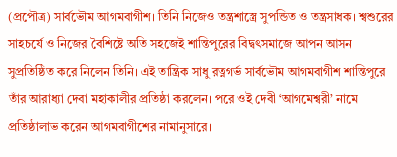(প্রপৌত্র) সার্বভৌম আগমবাগীশ। তিনি নিজেও তন্ত্রশাস্ত্রে সুপন্ডিত ও তন্ত্রসাধক। শ্বশুরের সাহচর্যে ও নিজের বৈশিষ্টে অতি সহজেই শান্তিপুরের বিদ্বৎসমাজে আপন আসন সুপ্রতিষ্ঠিত করে নিলেন তিনি। এই তান্ত্রিক সাধু রত্নগর্ভ সার্বভৌম আগমবাগীশ শান্তিপুরে তাঁর আরাধ্যা দেবা মহাকালীর প্রতিষ্ঠা করলেন। পরে ওই দেবী ‘আগমেশ্বরী’ নামে প্রতিষ্ঠালাভ করেন আগমবাগীশের নামানুসারে।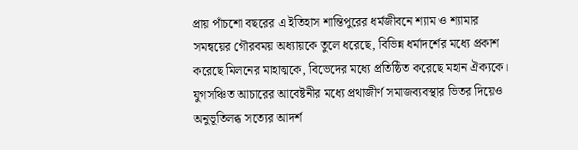প্রায় পাঁচশো বছরের এ ইতিহাস শান্তিপুরের ধর্মজীবনে শ্যাম ও শ্যামার সমন্বয়ের গৌরবময় অধ্যায়কে তুলে ধরেছে, বিভিন্ন ধর্মাদর্শের মধ্যে প্রকাশ করেছে মিলনের মাহাত্মকে, বিভেদের মধ্যে প্রতিষ্ঠিত করেছে মহান ঐক্যকে। যুগসঞ্চিত আচারের আবেষ্টনীর মধ্যে প্রথাজীর্ণ সমাজব্যবস্থার ভিতর দিয়েও অনুভূতিলব্ধ সত্যের আদর্শ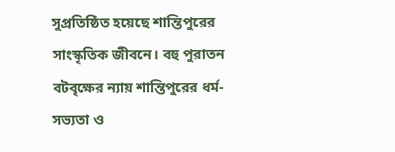সুপ্রতিষ্ঠিত হয়েছে শান্তিপুরের সাংস্কৃতিক জীবনে। বহু পুরাতন বটবৃক্ষের ন্যায় শান্তিপুরের ধর্ম-সভ্যতা ও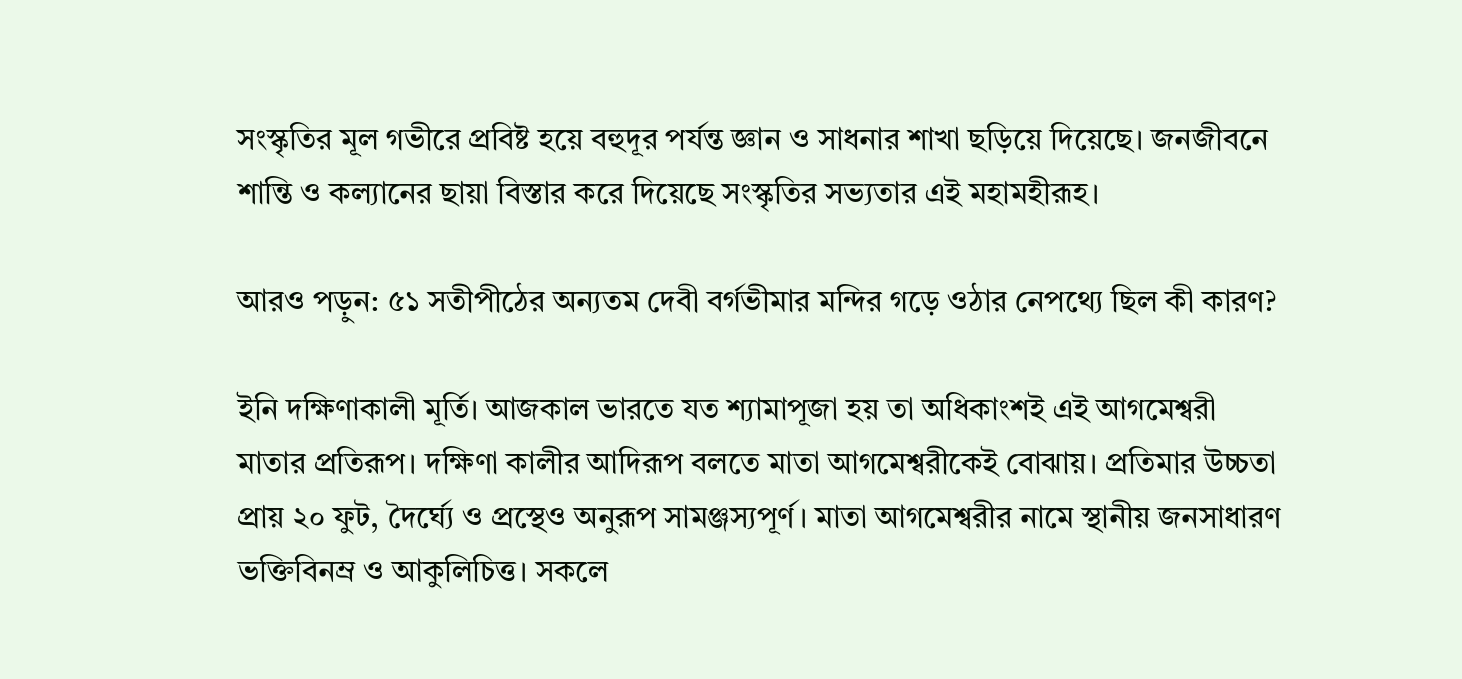সংস্কৃতির মূল গভীরে প্রবিষ্ট হয়ে বহুদূর পর্যন্ত জ্ঞান ও সাধনার শাখা ছড়িয়ে দিয়েছে। জনজীবনে শান্তি ও কল্যানের ছায়া বিস্তার করে দিয়েছে সংস্কৃতির সভ্যতার এই মহামহীরূহ।

আরও পড়ুন: ৫১ সতীপীঠের অন্যতম দেবী বর্গভীমার মন্দির গড়ে ওঠার নেপথ্যে ছিল কী কারণ?

ইনি দক্ষিণাকালী মূর্তি। আজকাল ভারতে যত শ্যামাপূজা হয় তা অধিকাংশই এই আগমেশ্বরী মাতার প্রতিরূপ। দক্ষিণা কালীর আদিরূপ বলতে মাতা আগমেশ্বরীকেই বোঝায়। প্রতিমার উচ্চতা প্রায় ২০ ফুট, দৈর্ঘ্যে ও প্রস্থেও অনুরূপ সামঞ্জস্যপূর্ণ। মাতা আগমেশ্বরীর নামে স্থানীয় জনসাধারণ ভক্তিবিনম্র ও আকুলিচিত্ত। সকলে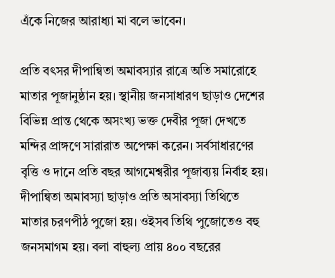এঁকে নিজের আরাধ্যা মা বলে ভাবেন।

প্রতি বৎসর দীপান্বিতা অমাবস্যার রাত্রে অতি সমারোহে মাতার পূজানুষ্ঠান হয়। স্থানীয় জনসাধারণ ছাড়াও দেশের বিভিন্ন প্রান্ত থেকে অসংখ্য ভক্ত দেবীর পূজা দেখতে মন্দির প্রাঙ্গণে সারারাত অপেক্ষা করেন। সর্বসাধারণের বৃত্তি ও দানে প্রতি বছর আগমেশ্বরীর পূজাব্যয় নির্বাহ হয়। দীপান্বিতা অমাবস্যা ছাড়াও প্রতি অসাবস্যা তিথিতে মাতার চরণপীঠ পুজো হয়। ওইসব তিথি পুজোতেও বহু জনসমাগম হয়। বলা বাহুল্য প্রায় ৪০০ বছরের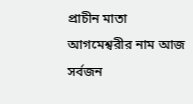প্রাচীন মাতা আগমেশ্বরীর নাম আজ সর্বজন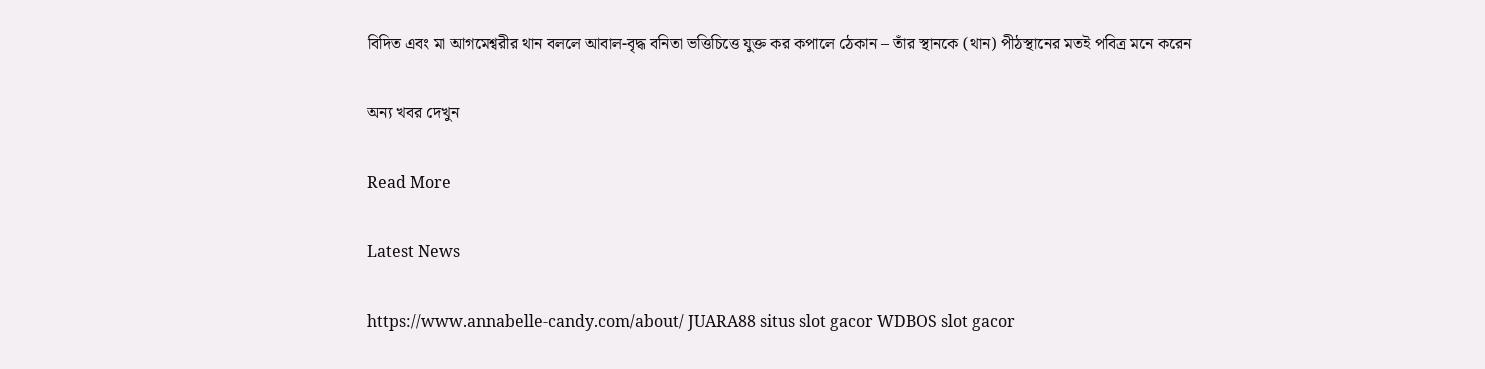বিদিত এবং মা আগমেশ্বরীর থান বললে আবাল-বৃদ্ধ বনিতা ভত্তিচিত্তে যুক্ত কর কপালে ঠেকান – তাঁর স্থানকে (থান) পীঠস্থানের মতই পবিত্র মনে করেন

অন্য খবর দেখুন

Read More

Latest News

https://www.annabelle-candy.com/about/ JUARA88 situs slot gacor WDBOS slot gacor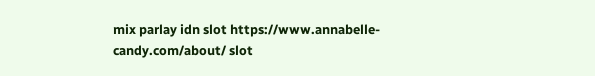mix parlay idn slot https://www.annabelle-candy.com/about/ slot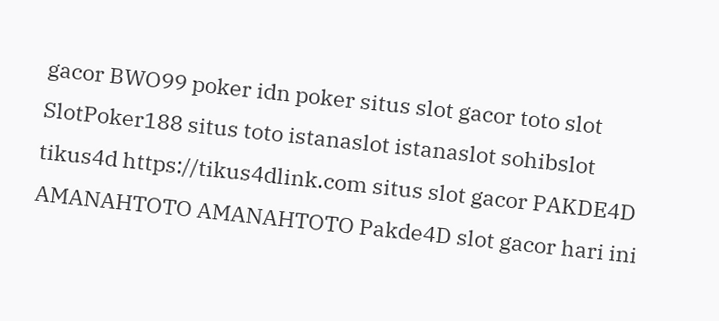gacor BWO99 poker idn poker situs slot gacor toto slot SlotPoker188 situs toto istanaslot istanaslot sohibslot tikus4d https://tikus4dlink.com situs slot gacor PAKDE4D AMANAHTOTO AMANAHTOTO Pakde4D slot gacor hari ini